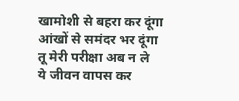खामोशी से बहरा कर दूंगा
आंखों से समंदर भर दूंगा
तू मेरी परीक्षा अब न ले
ये जीवन वापस कर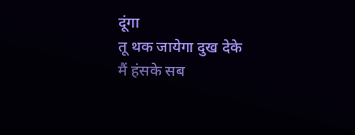दूंगा
तू थक जायेगा दुख देके
मैं हंसके सब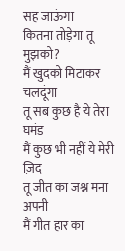सह जाऊंगा
कितना तोड़ेगा तू मुझको?
मैं खुदको मिटाकर चलदूंगा
तू सब कुछ है ये तेरा घमंड
मैं कुछ भी नहीं ये मेरी ज़िद
तू जीत का जश्न मना अपनी
मैं गीत हार का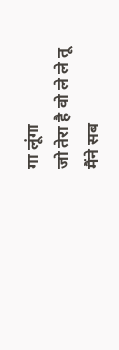गा लूंगा
जो तेरा है वो ले ले तू
मैंने सब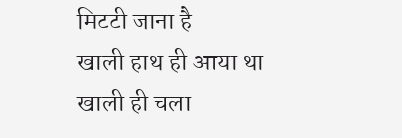मिटटी जाना है
खाली हाथ ही आया था
खाली ही चला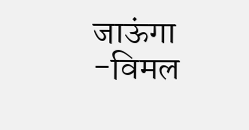जाऊंगा
-विमल